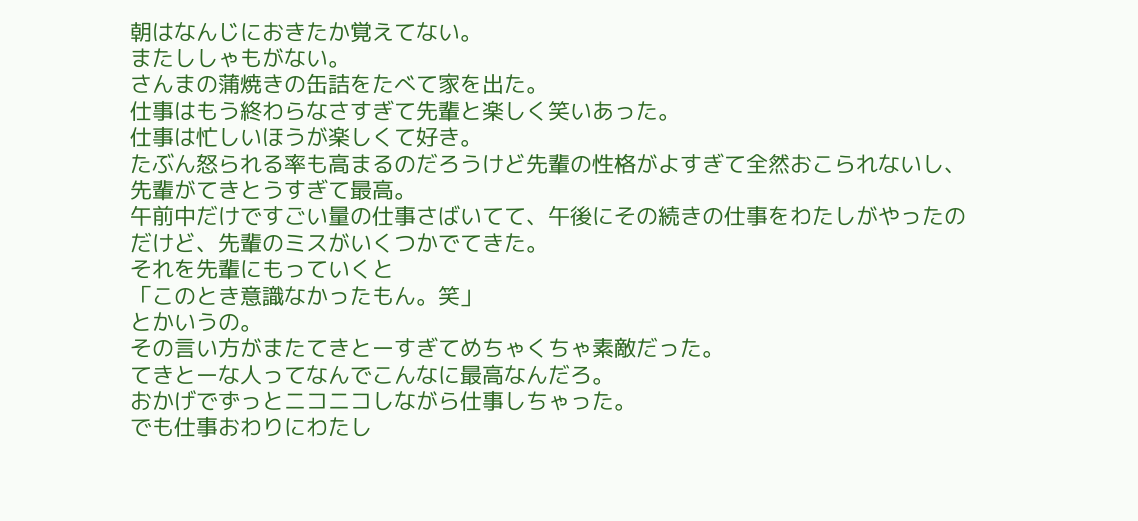朝はなんじにおきたか覚えてない。
またししゃもがない。
さんまの蒲焼きの缶詰をたべて家を出た。
仕事はもう終わらなさすぎて先輩と楽しく笑いあった。
仕事は忙しいほうが楽しくて好き。
たぶん怒られる率も高まるのだろうけど先輩の性格がよすぎて全然おこられないし、先輩がてきとうすぎて最高。
午前中だけですごい量の仕事さばいてて、午後にその続きの仕事をわたしがやったのだけど、先輩のミスがいくつかでてきた。
それを先輩にもっていくと
「このとき意識なかったもん。笑」
とかいうの。
その言い方がまたてきとーすぎてめちゃくちゃ素敵だった。
てきとーな人ってなんでこんなに最高なんだろ。
おかげでずっとニコニコしながら仕事しちゃった。
でも仕事おわりにわたし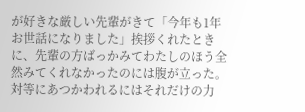が好きな厳しい先輩がきて「今年も1年お世話になりました」挨拶くれたときに、先輩の方ばっかみてわたしのほう全然みてくれなかったのには腹が立った。
対等にあつかわれるにはそれだけの力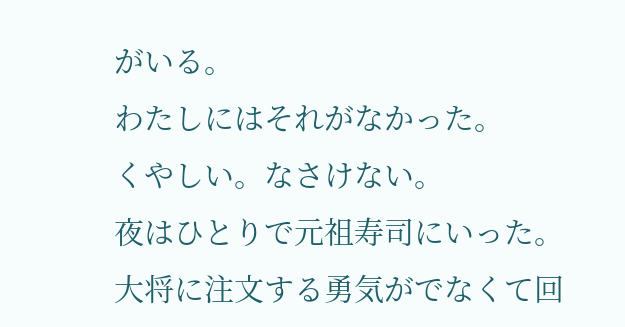がいる。
わたしにはそれがなかった。
くやしい。なさけない。
夜はひとりで元祖寿司にいった。
大将に注文する勇気がでなくて回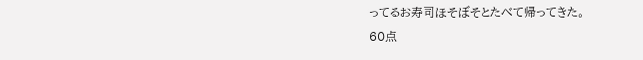ってるお寿司ほそぼそとたべて帰ってきた。
60点